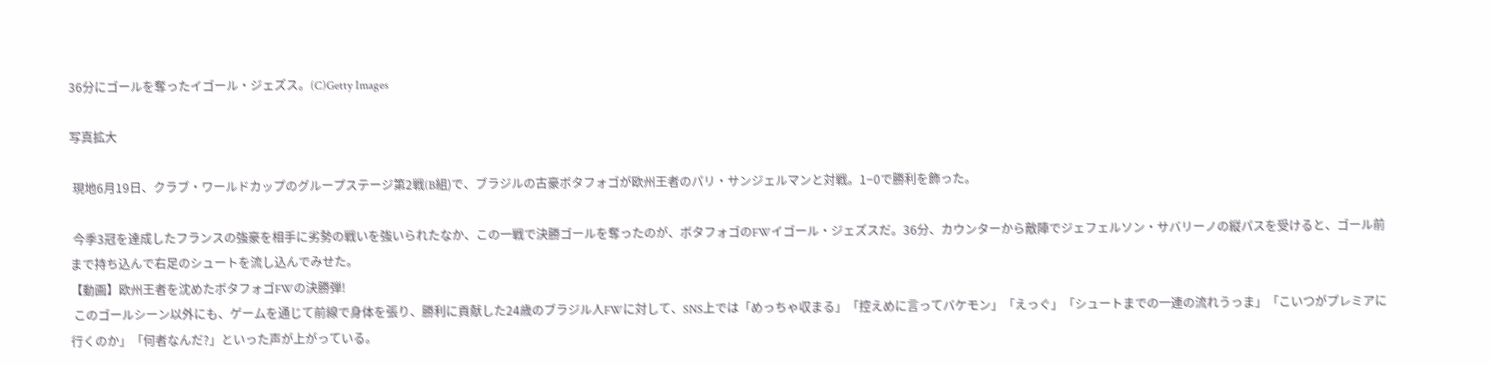36分にゴールを奪ったイゴール・ジェズス。(C)Getty Images

写真拡大

 現地6月19日、クラブ・ワールドカップのグループステージ第2戦(B組)で、ブラジルの古豪ボタフォゴが欧州王者のパリ・サンジェルマンと対戦。1−0で勝利を飾った。

 今季3冠を達成したフランスの強豪を相手に劣勢の戦いを強いられたなか、この一戦で決勝ゴールを奪ったのが、ボタフォゴのFWイゴール・ジェズスだ。36分、カウンターから敵陣でジェフェルソン・サバリーノの縦パスを受けると、ゴール前まで持ち込んで右足のシュートを流し込んでみせた。
【動画】欧州王者を沈めたボタフォゴFWの決勝弾!
 このゴールシーン以外にも、ゲームを通じて前線で身体を張り、勝利に貢献した24歳のブラジル人FWに対して、SNS上では「めっちゃ収まる」「控えめに言ってバケモン」「えっぐ」「シュートまでの一連の流れうっま」「こいつがプレミアに行くのか」「何者なんだ?」といった声が上がっている。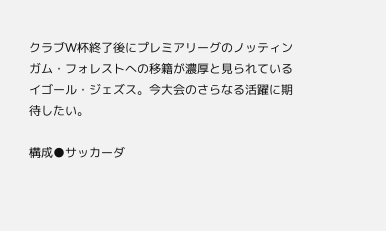クラブW杯終了後にプレミアリーグのノッティンガム・フォレストへの移籍が濃厚と見られているイゴール・ジェズス。今大会のさらなる活躍に期待したい。

構成●サッカーダ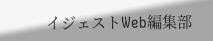イジェストWeb編集部